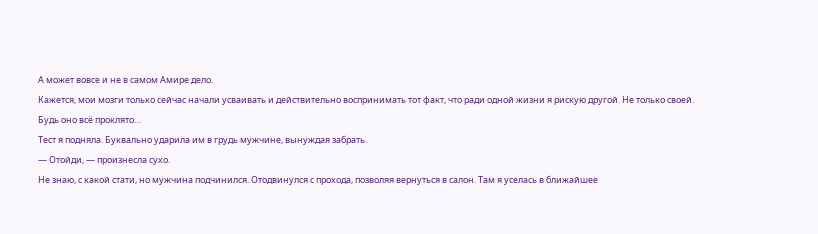А может вовсе и не в самом Амире дело.
Кажется, мои мозги только сейчас начали усваивать и действительно воспринимать тот факт, что ради одной жизни я рискую другой. Не только своей.
Будь оно всё проклято…
Тест я подняла. Буквально ударила им в грудь мужчине, вынуждая забрать.
— Отойди, — произнесла сухо.
Не знаю, с какой стати, но мужчина подчинился. Отодвинулся с прохода, позволяя вернуться в салон. Там я уселась в ближайшее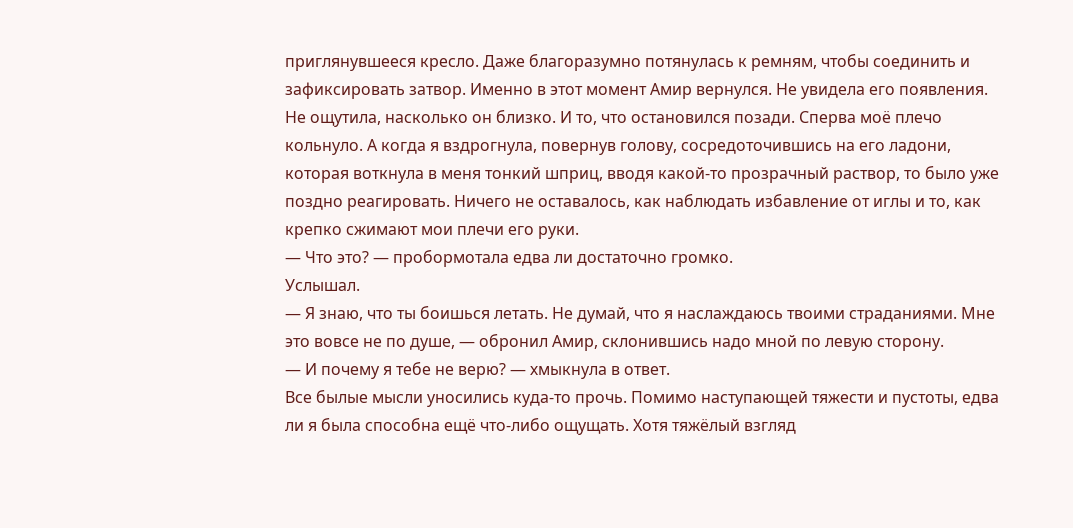приглянувшееся кресло. Даже благоразумно потянулась к ремням, чтобы соединить и зафиксировать затвор. Именно в этот момент Амир вернулся. Не увидела его появления. Не ощутила, насколько он близко. И то, что остановился позади. Сперва моё плечо кольнуло. А когда я вздрогнула, повернув голову, сосредоточившись на его ладони, которая воткнула в меня тонкий шприц, вводя какой-то прозрачный раствор, то было уже поздно реагировать. Ничего не оставалось, как наблюдать избавление от иглы и то, как крепко сжимают мои плечи его руки.
— Что это? — пробормотала едва ли достаточно громко.
Услышал.
— Я знаю, что ты боишься летать. Не думай, что я наслаждаюсь твоими страданиями. Мне это вовсе не по душе, — обронил Амир, склонившись надо мной по левую сторону.
— И почему я тебе не верю? — хмыкнула в ответ.
Все былые мысли уносились куда-то прочь. Помимо наступающей тяжести и пустоты, едва ли я была способна ещё что-либо ощущать. Хотя тяжёлый взгляд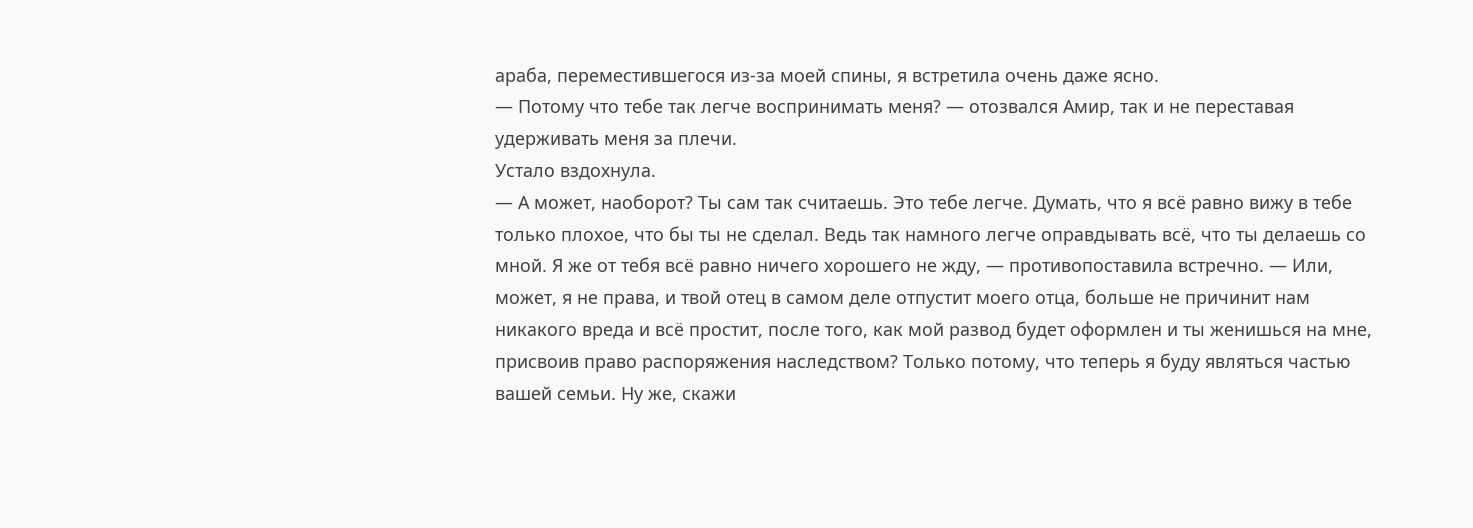араба, переместившегося из-за моей спины, я встретила очень даже ясно.
— Потому что тебе так легче воспринимать меня? — отозвался Амир, так и не переставая удерживать меня за плечи.
Устало вздохнула.
— А может, наоборот? Ты сам так считаешь. Это тебе легче. Думать, что я всё равно вижу в тебе только плохое, что бы ты не сделал. Ведь так намного легче оправдывать всё, что ты делаешь со мной. Я же от тебя всё равно ничего хорошего не жду, — противопоставила встречно. — Или, может, я не права, и твой отец в самом деле отпустит моего отца, больше не причинит нам никакого вреда и всё простит, после того, как мой развод будет оформлен и ты женишься на мне, присвоив право распоряжения наследством? Только потому, что теперь я буду являться частью вашей семьи. Ну же, скажи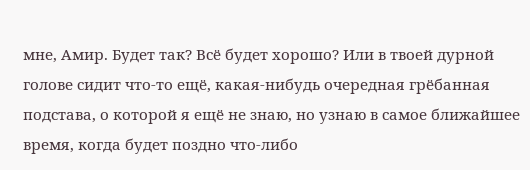мне, Амир. Будет так? Всё будет хорошо? Или в твоей дурной голове сидит что-то ещё, какая-нибудь очередная грёбанная подстава, о которой я ещё не знаю, но узнаю в самое ближайшее время, когда будет поздно что-либо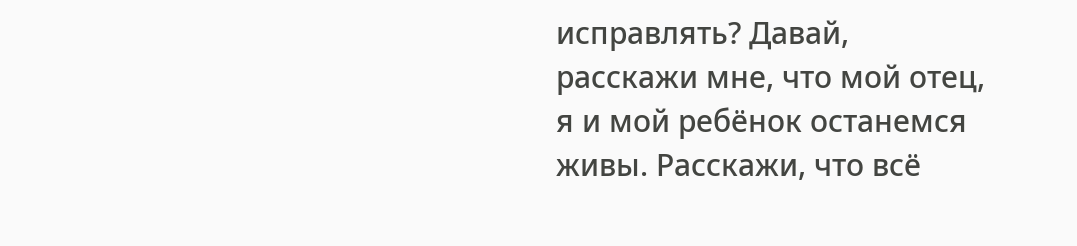исправлять? Давай, расскажи мне, что мой отец, я и мой ребёнок останемся живы. Расскажи, что всё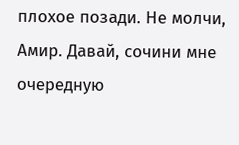плохое позади. Не молчи, Амир. Давай, сочини мне очередную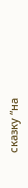сказку “на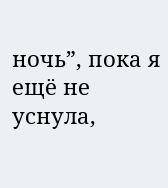ночь”, пока я ещё не уснула,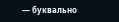— буквально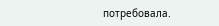потребовала.